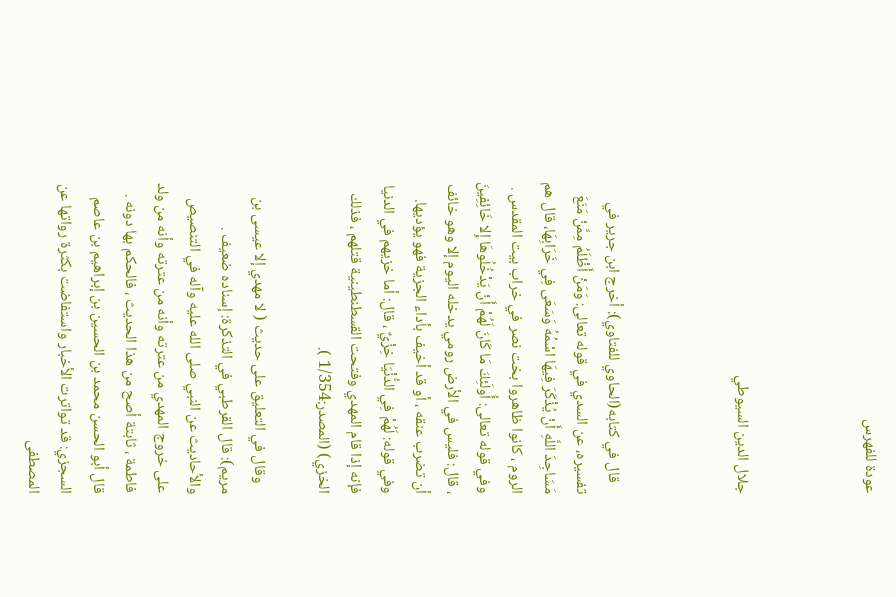عودة للفهرس



جلال الدين السيوطي



   قال في كتابه(الحاوي للفتاوي): أخرج ابن جرير في تفسيره، عن السدي في قوله تعالى: وَمَنْ أَظْلَمُ مِمَّنْ مَنَعَ مَسَاجِدَ اللَّهِ أَنْ يُذْكَرَ فِيهَا اسْمُهُ وَسَعَى فِي خَرَابِهَا، قال هم الروم ، كانوا ظاهروا بخت نصر في خراب بيت المقدس . وفي قوله تعالى: أُولَئِكَ مَا كَانَ لَهُمْ أَنْ يَدْخُلُوهَا إِلا خَائِفِينَ ، قال: فليس في الأرض رومي يدخله اليوم إلا وهو خائف أن تضرب عنقه ، أو قد أخيف بأداء الجزية فهو يؤديها. وفي قوله: لَهُمْ فِي الدُّنْيَا خِزْيٌ ، قال: أما خزيهم في الدنيا فإنه إذا قام المهدي وفتحت القسطنطينية قتلهم ، فذلك الخزي) (المصدر:1/354 ).

   وقال في التعليق على حديث ( لا مهدي إلا عيسى بن مريم): قال القرطبي في التذكرة: إسناده ضعيف . والأحاديث عن النبي صلى الله عليه وآله في التنصيص على خروج المهدي من عترته وأنه من عترته وأنه من ولد فاطمة ، ثابتة أصح من هذا الحديث ، فالحكم بها دونه . قال أبو الحسن محمد بن الحسين بن إبراهيم بن عاصم السجزي: قد تواترت الأخبار واستفاضت بكثرة رواتها عن المصطفى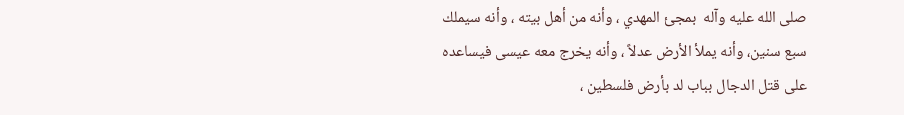صلى الله عليه وآله  بمجئ المهدي ، وأنه من أهل بيته ، وأنه سيملك سبع سنين، وأنه يملأ الأرض عدلاً ، وأنه يخرج معه عيسى فيساعده على قتل الدجال بباب لد بأرض فلسطين ،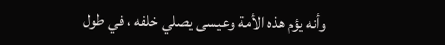وأنه يؤم هذه الأمة وعيسى يصلي خلفه ، في طول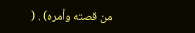من قصته وأمره) . (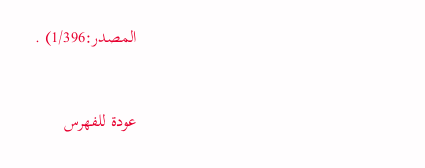المصدر:1/396) .



عودة للفهرس